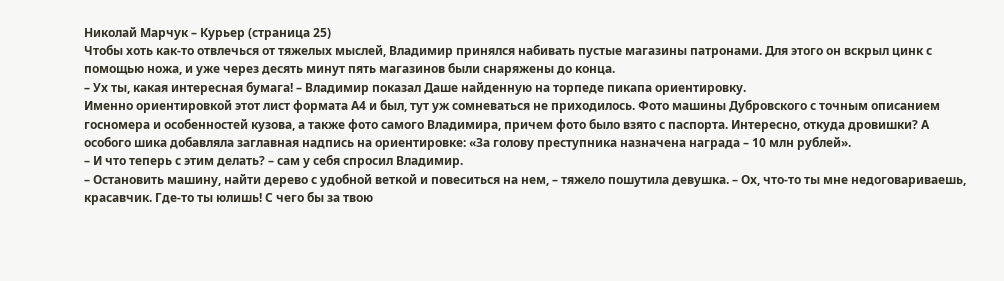Николай Марчук – Курьер (страница 25)
Чтобы хоть как-то отвлечься от тяжелых мыслей, Владимир принялся набивать пустые магазины патронами. Для этого он вскрыл цинк с помощью ножа, и уже через десять минут пять магазинов были снаряжены до конца.
– Ух ты, какая интересная бумага! – Владимир показал Даше найденную на торпеде пикапа ориентировку.
Именно ориентировкой этот лист формата А4 и был, тут уж сомневаться не приходилось. Фото машины Дубровского с точным описанием госномера и особенностей кузова, а также фото самого Владимира, причем фото было взято с паспорта. Интересно, откуда дровишки? А особого шика добавляла заглавная надпись на ориентировке: «За голову преступника назначена награда – 10 млн рублей».
– И что теперь с этим делать? – сам у себя спросил Владимир.
– Остановить машину, найти дерево с удобной веткой и повеситься на нем, – тяжело пошутила девушка. – Ох, что-то ты мне недоговариваешь, красавчик. Где-то ты юлишь! С чего бы за твою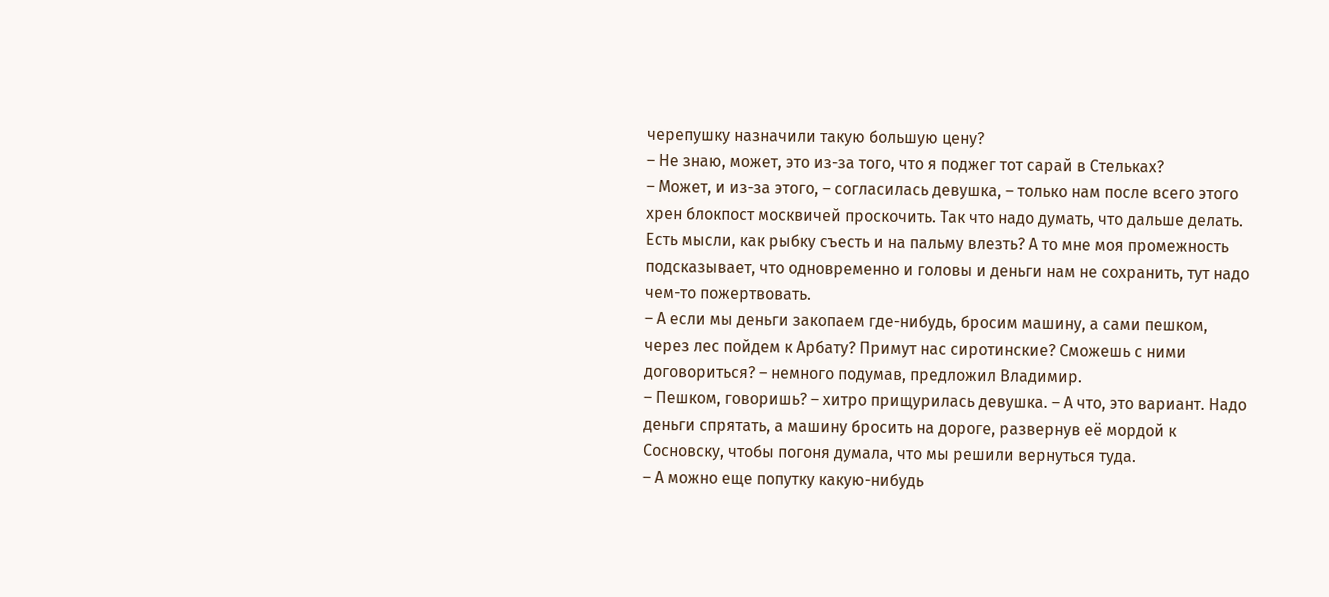черепушку назначили такую большую цену?
– Не знаю, может, это из-за того, что я поджег тот сарай в Стельках?
– Может, и из-за этого, – согласилась девушка, – только нам после всего этого хрен блокпост москвичей проскочить. Так что надо думать, что дальше делать. Есть мысли, как рыбку съесть и на пальму влезть? А то мне моя промежность подсказывает, что одновременно и головы и деньги нам не сохранить, тут надо чем-то пожертвовать.
– А если мы деньги закопаем где-нибудь, бросим машину, а сами пешком, через лес пойдем к Арбату? Примут нас сиротинские? Сможешь с ними договориться? – немного подумав, предложил Владимир.
– Пешком, говоришь? – хитро прищурилась девушка. – А что, это вариант. Надо деньги спрятать, а машину бросить на дороге, развернув её мордой к Сосновску, чтобы погоня думала, что мы решили вернуться туда.
– А можно еще попутку какую-нибудь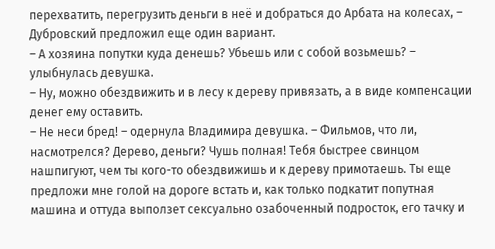перехватить, перегрузить деньги в неё и добраться до Арбата на колесах, – Дубровский предложил еще один вариант.
– А хозяина попутки куда денешь? Убьешь или с собой возьмешь? – улыбнулась девушка.
– Ну, можно обездвижить и в лесу к дереву привязать, а в виде компенсации денег ему оставить.
– Не неси бред! – одернула Владимира девушка. – Фильмов, что ли, насмотрелся? Дерево, деньги? Чушь полная! Тебя быстрее свинцом нашпигуют, чем ты кого-то обездвижишь и к дереву примотаешь. Ты еще предложи мне голой на дороге встать и, как только подкатит попутная машина и оттуда выползет сексуально озабоченный подросток, его тачку и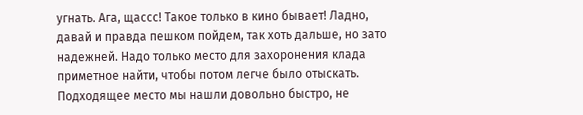угнать. Ага, щассс! Такое только в кино бывает! Ладно, давай и правда пешком пойдем, так хоть дальше, но зато надежней. Надо только место для захоронения клада приметное найти, чтобы потом легче было отыскать.
Подходящее место мы нашли довольно быстро, не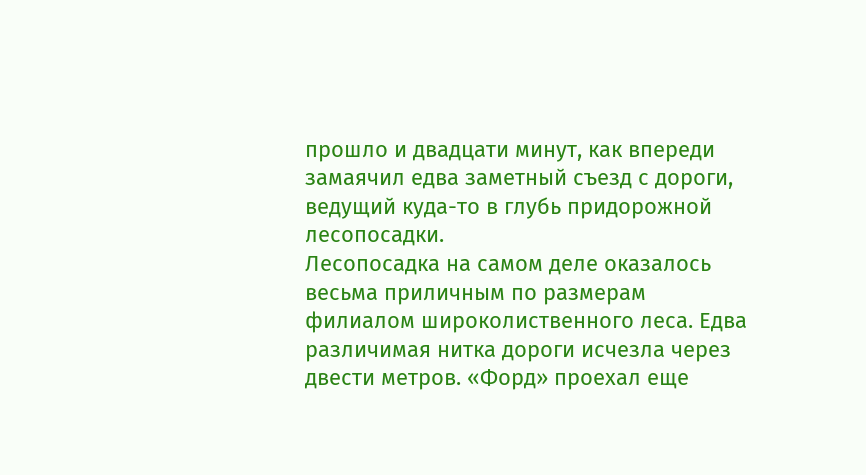прошло и двадцати минут, как впереди замаячил едва заметный съезд с дороги, ведущий куда-то в глубь придорожной лесопосадки.
Лесопосадка на самом деле оказалось весьма приличным по размерам филиалом широколиственного леса. Едва различимая нитка дороги исчезла через двести метров. «Форд» проехал еще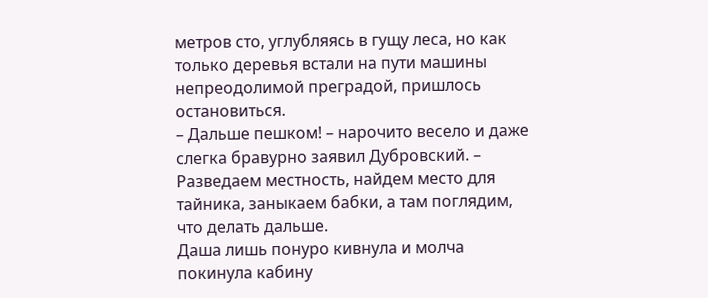метров сто, углубляясь в гущу леса, но как только деревья встали на пути машины непреодолимой преградой, пришлось остановиться.
– Дальше пешком! – нарочито весело и даже слегка бравурно заявил Дубровский. – Разведаем местность, найдем место для тайника, заныкаем бабки, а там поглядим, что делать дальше.
Даша лишь понуро кивнула и молча покинула кабину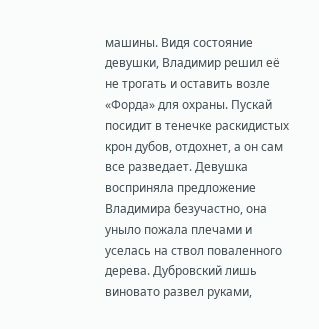машины. Видя состояние девушки, Владимир решил её не трогать и оставить возле «Форда» для охраны. Пускай посидит в тенечке раскидистых крон дубов, отдохнет, а он сам все разведает. Девушка восприняла предложение Владимира безучастно, она уныло пожала плечами и уселась на ствол поваленного дерева. Дубровский лишь виновато развел руками,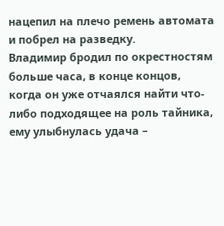нацепил на плечо ремень автомата и побрел на разведку.
Владимир бродил по окрестностям больше часа, в конце концов, когда он уже отчаялся найти что-либо подходящее на роль тайника, ему улыбнулась удача –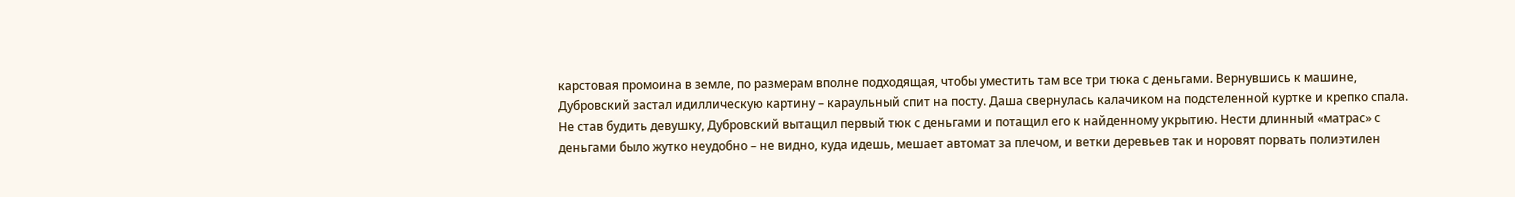карстовая промоина в земле, по размерам вполне подходящая, чтобы уместить там все три тюка с деньгами. Вернувшись к машине, Дубровский застал идиллическую картину – караульный спит на посту. Даша свернулась калачиком на подстеленной куртке и крепко спала. Не став будить девушку, Дубровский вытащил первый тюк с деньгами и потащил его к найденному укрытию. Нести длинный «матрас» с деньгами было жутко неудобно – не видно, куда идешь, мешает автомат за плечом, и ветки деревьев так и норовят порвать полиэтилен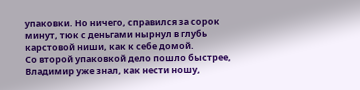упаковки. Но ничего, справился за сорок минут, тюк с деньгами нырнул в глубь карстовой ниши, как к себе домой.
Со второй упаковкой дело пошло быстрее, Владимир уже знал, как нести ношу,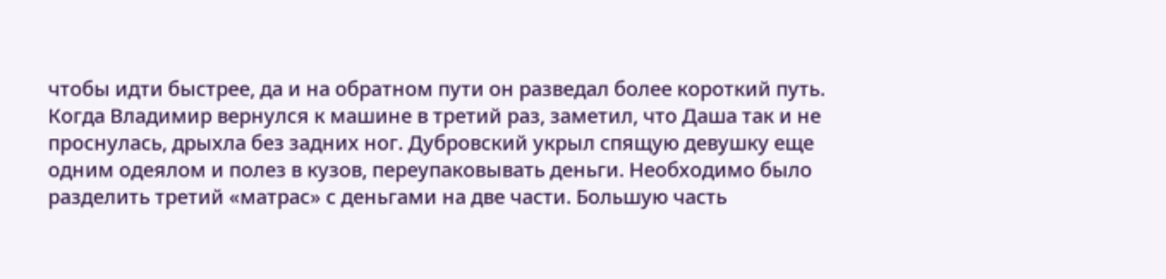чтобы идти быстрее, да и на обратном пути он разведал более короткий путь.
Когда Владимир вернулся к машине в третий раз, заметил, что Даша так и не проснулась, дрыхла без задних ног. Дубровский укрыл спящую девушку еще одним одеялом и полез в кузов, переупаковывать деньги. Необходимо было разделить третий «матрас» с деньгами на две части. Большую часть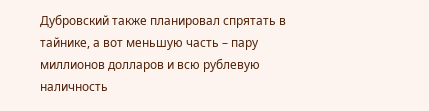Дубровский также планировал спрятать в тайнике, а вот меньшую часть – пару миллионов долларов и всю рублевую наличность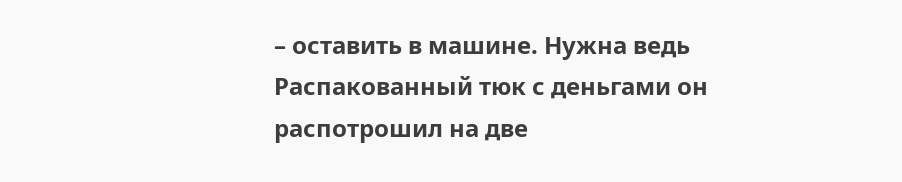– оставить в машине. Нужна ведь
Распакованный тюк с деньгами он распотрошил на две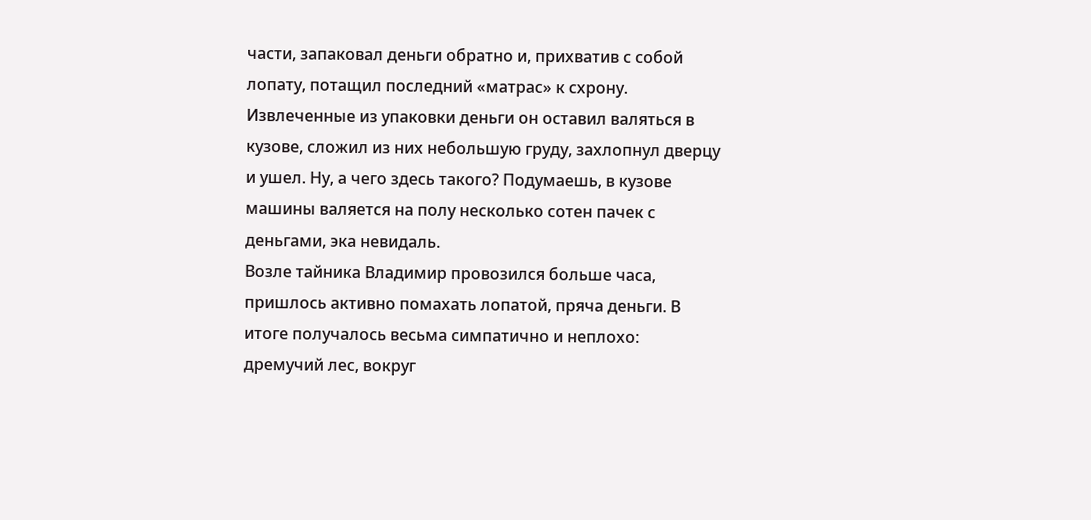части, запаковал деньги обратно и, прихватив с собой лопату, потащил последний «матрас» к схрону. Извлеченные из упаковки деньги он оставил валяться в кузове, сложил из них небольшую груду, захлопнул дверцу и ушел. Ну, а чего здесь такого? Подумаешь, в кузове машины валяется на полу несколько сотен пачек с деньгами, эка невидаль.
Возле тайника Владимир провозился больше часа, пришлось активно помахать лопатой, пряча деньги. В итоге получалось весьма симпатично и неплохо: дремучий лес, вокруг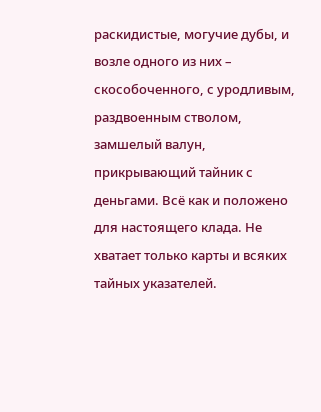раскидистые, могучие дубы, и возле одного из них – скособоченного, с уродливым, раздвоенным стволом, замшелый валун, прикрывающий тайник с деньгами. Всё как и положено для настоящего клада. Не хватает только карты и всяких тайных указателей.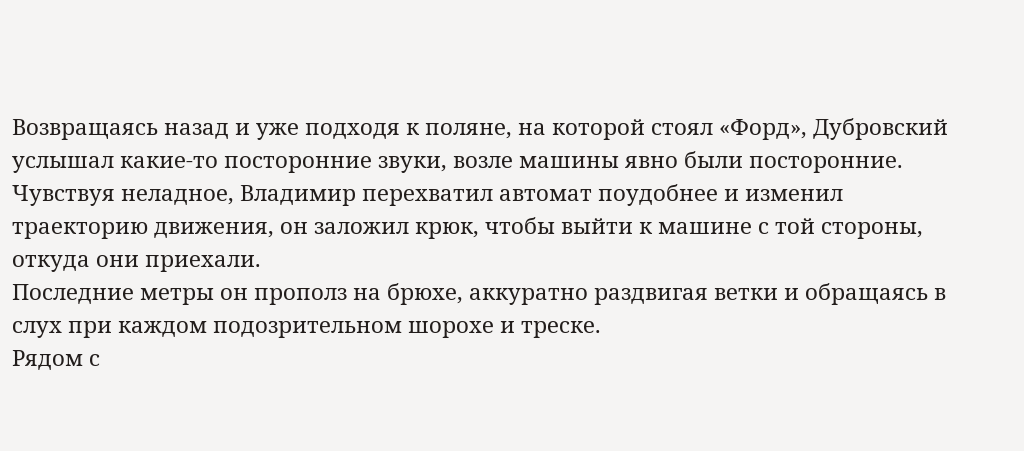Возвращаясь назад и уже подходя к поляне, на которой стоял «Форд», Дубровский услышал какие-то посторонние звуки, возле машины явно были посторонние. Чувствуя неладное, Владимир перехватил автомат поудобнее и изменил траекторию движения, он заложил крюк, чтобы выйти к машине с той стороны, откуда они приехали.
Последние метры он прополз на брюхе, аккуратно раздвигая ветки и обращаясь в слух при каждом подозрительном шорохе и треске.
Рядом с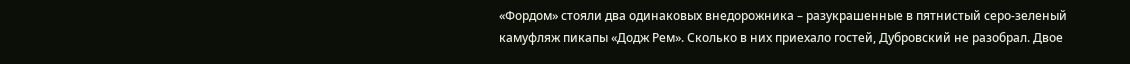«Фордом» стояли два одинаковых внедорожника – разукрашенные в пятнистый серо-зеленый камуфляж пикапы «Додж Рем». Сколько в них приехало гостей, Дубровский не разобрал. Двое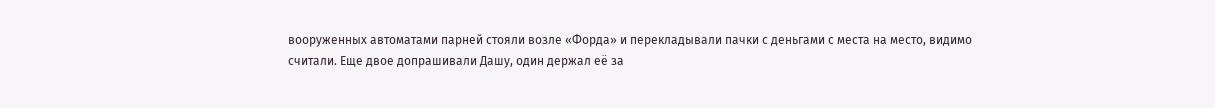вооруженных автоматами парней стояли возле «Форда» и перекладывали пачки с деньгами с места на место, видимо считали. Еще двое допрашивали Дашу, один держал её за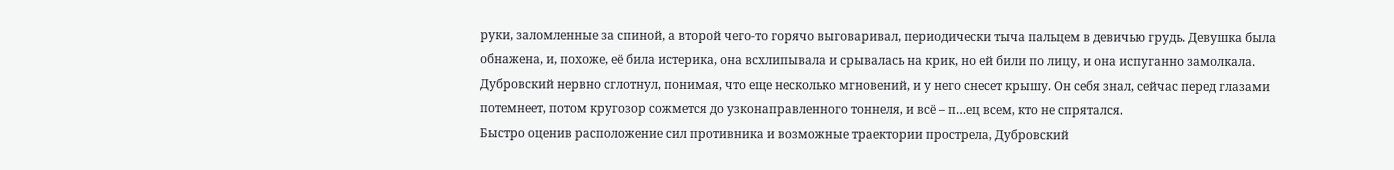руки, заломленные за спиной, а второй чего-то горячо выговаривал, периодически тыча пальцем в девичью грудь. Девушка была обнажена, и, похоже, её била истерика, она всхлипывала и срывалась на крик, но ей били по лицу, и она испуганно замолкала.
Дубровский нервно сглотнул, понимая, что еще несколько мгновений, и у него снесет крышу. Он себя знал, сейчас перед глазами потемнеет, потом кругозор сожмется до узконаправленного тоннеля, и всё – п…ец всем, кто не спрятался.
Быстро оценив расположение сил противника и возможные траектории прострела, Дубровский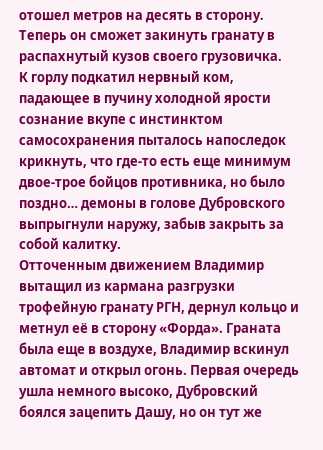отошел метров на десять в сторону. Теперь он сможет закинуть гранату в распахнутый кузов своего грузовичка.
К горлу подкатил нервный ком, падающее в пучину холодной ярости сознание вкупе с инстинктом самосохранения пыталось напоследок крикнуть, что где-то есть еще минимум двое-трое бойцов противника, но было поздно… демоны в голове Дубровского выпрыгнули наружу, забыв закрыть за собой калитку.
Отточенным движением Владимир вытащил из кармана разгрузки трофейную гранату РГН, дернул кольцо и метнул её в сторону «Форда». Граната была еще в воздухе, Владимир вскинул автомат и открыл огонь. Первая очередь ушла немного высоко, Дубровский боялся зацепить Дашу, но он тут же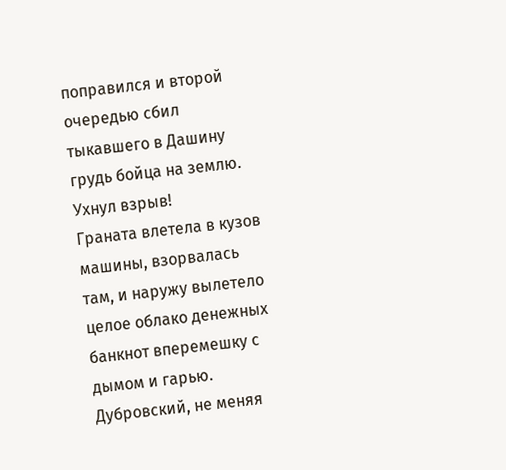поправился и второй очередью сбил тыкавшего в Дашину грудь бойца на землю.
Ухнул взрыв!
Граната влетела в кузов машины, взорвалась там, и наружу вылетело целое облако денежных банкнот вперемешку с дымом и гарью.
Дубровский, не меняя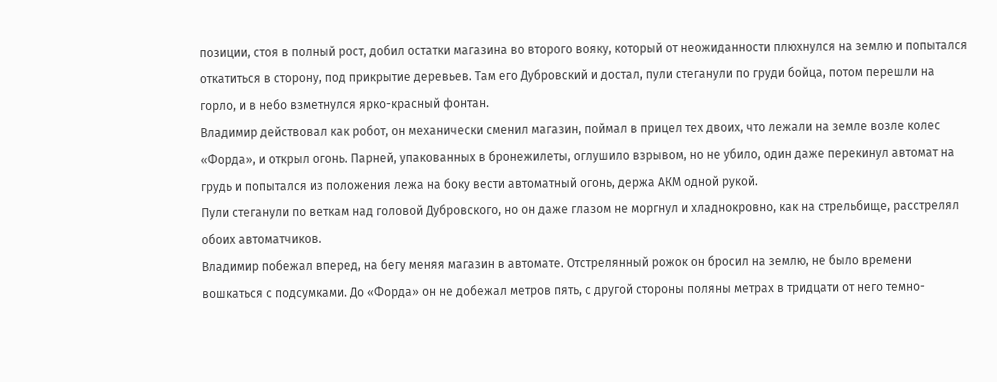позиции, стоя в полный рост, добил остатки магазина во второго вояку, который от неожиданности плюхнулся на землю и попытался откатиться в сторону, под прикрытие деревьев. Там его Дубровский и достал, пули стеганули по груди бойца, потом перешли на горло, и в небо взметнулся ярко-красный фонтан.
Владимир действовал как робот, он механически сменил магазин, поймал в прицел тех двоих, что лежали на земле возле колес «Форда», и открыл огонь. Парней, упакованных в бронежилеты, оглушило взрывом, но не убило, один даже перекинул автомат на грудь и попытался из положения лежа на боку вести автоматный огонь, держа АКМ одной рукой.
Пули стеганули по веткам над головой Дубровского, но он даже глазом не моргнул и хладнокровно, как на стрельбище, расстрелял обоих автоматчиков.
Владимир побежал вперед, на бегу меняя магазин в автомате. Отстрелянный рожок он бросил на землю, не было времени вошкаться с подсумками. До «Форда» он не добежал метров пять, с другой стороны поляны метрах в тридцати от него темно-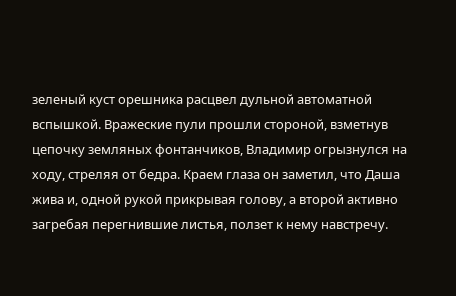зеленый куст орешника расцвел дульной автоматной вспышкой. Вражеские пули прошли стороной, взметнув цепочку земляных фонтанчиков, Владимир огрызнулся на ходу, стреляя от бедра. Краем глаза он заметил, что Даша жива и, одной рукой прикрывая голову, а второй активно загребая перегнившие листья, ползет к нему навстречу.